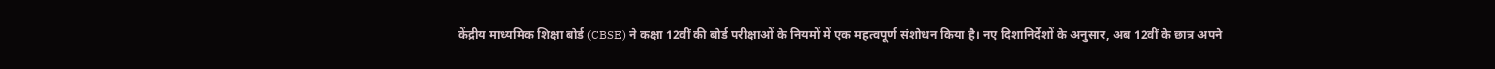केंद्रीय माध्यमिक शिक्षा बोर्ड (CBSE) ने कक्षा 12वीं की बोर्ड परीक्षाओं के नियमों में एक महत्वपूर्ण संशोधन किया है। नए दिशानिर्देशों के अनुसार, अब 12वीं के छात्र अपने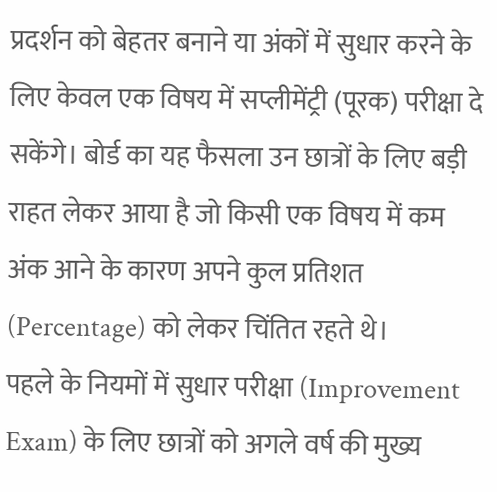प्रदर्शन को बेहतर बनाने या अंकों में सुधार करने के लिए केवल एक विषय में सप्लीमेंट्री (पूरक) परीक्षा दे सकेंगे। बोर्ड का यह फैसला उन छात्रों के लिए बड़ी राहत लेकर आया है जो किसी एक विषय में कम अंक आने के कारण अपने कुल प्रतिशत (Percentage) को लेकर चिंतित रहते थे।
पहले के नियमों में सुधार परीक्षा (Improvement Exam) के लिए छात्रों को अगले वर्ष की मुख्य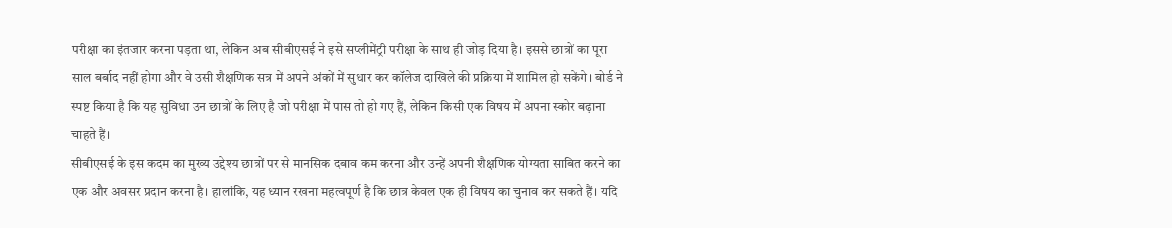परीक्षा का इंतजार करना पड़ता था, लेकिन अब सीबीएसई ने इसे सप्लीमेंट्री परीक्षा के साथ ही जोड़ दिया है। इससे छात्रों का पूरा साल बर्बाद नहीं होगा और वे उसी शैक्षणिक सत्र में अपने अंकों में सुधार कर कॉलेज दाखिले की प्रक्रिया में शामिल हो सकेंगे। बोर्ड ने स्पष्ट किया है कि यह सुविधा उन छात्रों के लिए है जो परीक्षा में पास तो हो गए हैं, लेकिन किसी एक विषय में अपना स्कोर बढ़ाना चाहते हैं।
सीबीएसई के इस कदम का मुख्य उद्देश्य छात्रों पर से मानसिक दबाव कम करना और उन्हें अपनी शैक्षणिक योग्यता साबित करने का एक और अवसर प्रदान करना है। हालांकि, यह ध्यान रखना महत्वपूर्ण है कि छात्र केवल एक ही विषय का चुनाव कर सकते हैं। यदि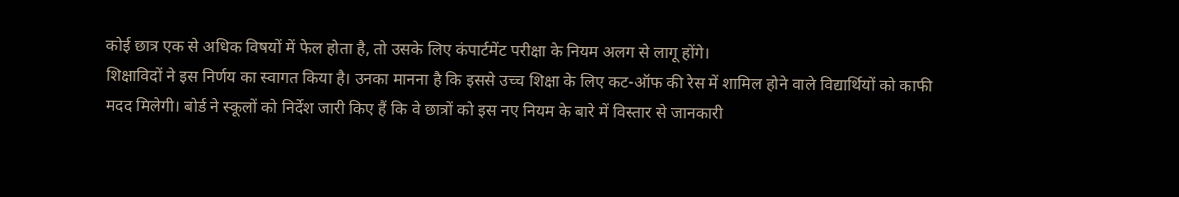कोई छात्र एक से अधिक विषयों में फेल होता है, तो उसके लिए कंपार्टमेंट परीक्षा के नियम अलग से लागू होंगे।
शिक्षाविदों ने इस निर्णय का स्वागत किया है। उनका मानना है कि इससे उच्च शिक्षा के लिए कट-ऑफ की रेस में शामिल होने वाले विद्यार्थियों को काफी मदद मिलेगी। बोर्ड ने स्कूलों को निर्देश जारी किए हैं कि वे छात्रों को इस नए नियम के बारे में विस्तार से जानकारी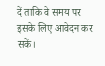दें ताकि वे समय पर इसके लिए आवेदन कर सकें।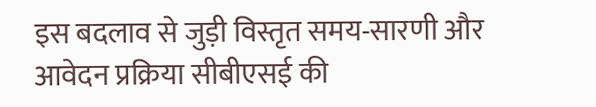इस बदलाव से जुड़ी विस्तृत समय-सारणी और आवेदन प्रक्रिया सीबीएसई की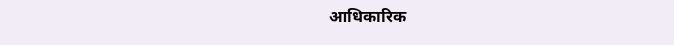आधिकारिक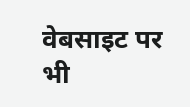वेबसाइट पर भी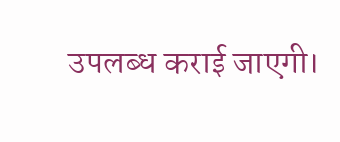उपलब्ध कराई जाएगी।